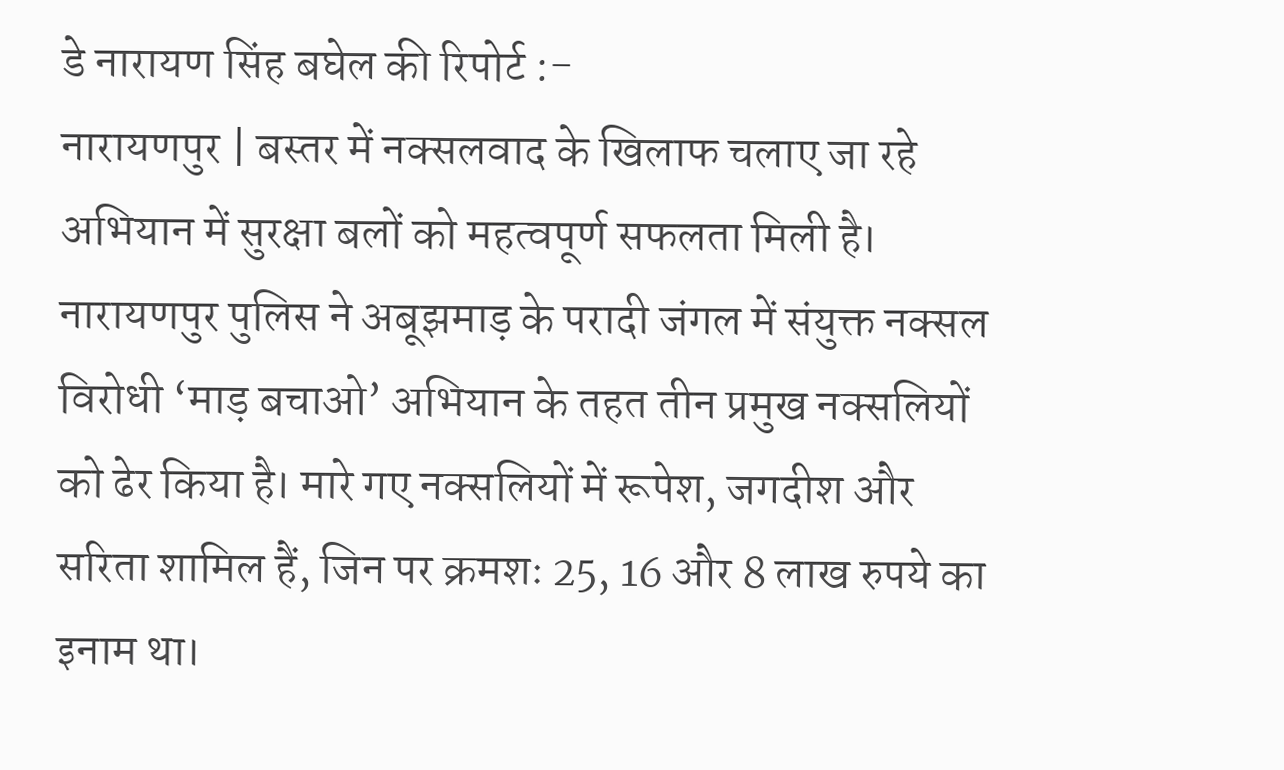डे नारायण सिंह बघेल की रिपोर्ट :-
नारायणपुर | बस्तर में नक्सलवाद के खिलाफ चलाए जा रहे अभियान में सुरक्षा बलों को महत्वपूर्ण सफलता मिली है। नारायणपुर पुलिस ने अबूझमाड़ के परादी जंगल में संयुक्त नक्सल विरोधी ‘माड़ बचाओ’ अभियान के तहत तीन प्रमुख नक्सलियों को ढेर किया है। मारे गए नक्सलियों में रूपेश, जगदीश और सरिता शामिल हैं, जिन पर क्रमशः 25, 16 और 8 लाख रुपये का इनाम था।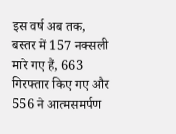इस वर्ष अब तक, बस्तर में 157 नक्सली मारे गए हैं, 663 गिरफ्तार किए गए और 556 ने आत्मसमर्पण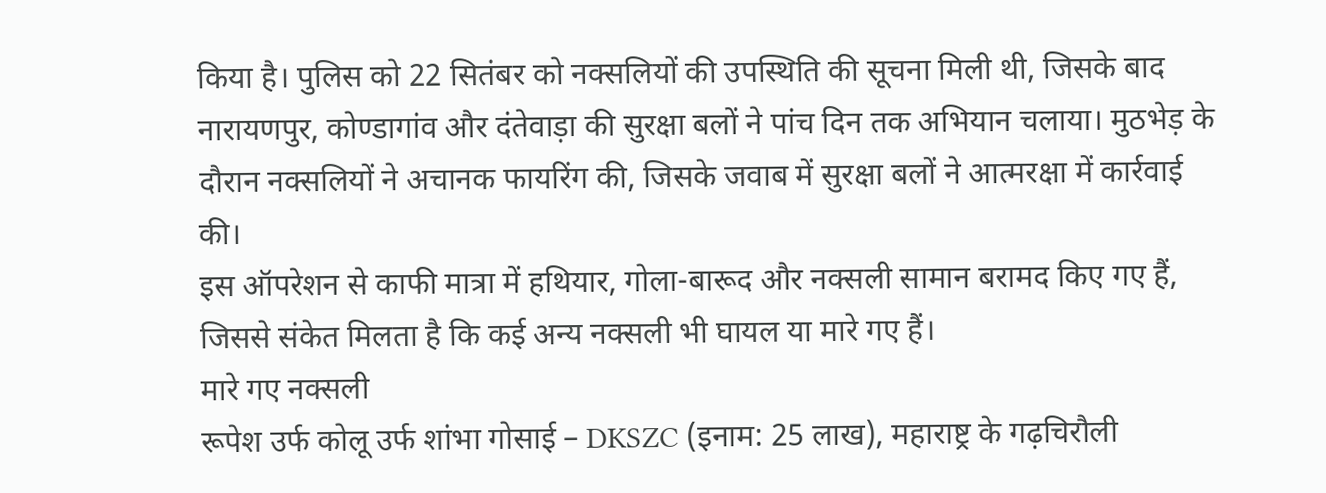किया है। पुलिस को 22 सितंबर को नक्सलियों की उपस्थिति की सूचना मिली थी, जिसके बाद नारायणपुर, कोण्डागांव और दंतेवाड़ा की सुरक्षा बलों ने पांच दिन तक अभियान चलाया। मुठभेड़ के दौरान नक्सलियों ने अचानक फायरिंग की, जिसके जवाब में सुरक्षा बलों ने आत्मरक्षा में कार्रवाई की।
इस ऑपरेशन से काफी मात्रा में हथियार, गोला-बारूद और नक्सली सामान बरामद किए गए हैं, जिससे संकेत मिलता है कि कई अन्य नक्सली भी घायल या मारे गए हैं।
मारे गए नक्सली
रूपेश उर्फ कोलू उर्फ शांभा गोसाई – DKSZC (इनाम: 25 लाख), महाराष्ट्र के गढ़चिरौली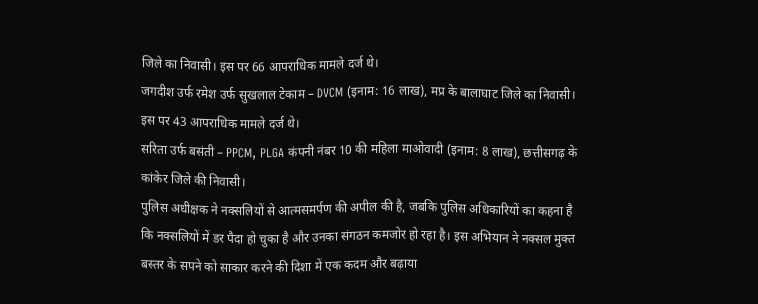जिले का निवासी। इस पर 66 आपराधिक मामले दर्ज थे।
जगदीश उर्फ रमेश उर्फ सुखलाल टेकाम – DVCM (इनाम: 16 लाख), मप्र के बालाघाट जिले का निवासी। इस पर 43 आपराधिक मामले दर्ज थे।
सरिता उर्फ बसंती – PPCM, PLGA कंपनी नंबर 10 की महिला माओवादी (इनाम: 8 लाख), छत्तीसगढ़ के कांकेर जिले की निवासी।
पुलिस अधीक्षक ने नक्सलियों से आत्मसमर्पण की अपील की है, जबकि पुलिस अधिकारियों का कहना है कि नक्सलियों में डर पैदा हो चुका है और उनका संगठन कमजोर हो रहा है। इस अभियान ने नक्सल मुक्त बस्तर के सपने को साकार करने की दिशा में एक कदम और बढ़ाया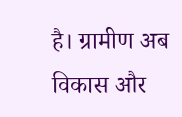है। ग्रामीण अब विकास और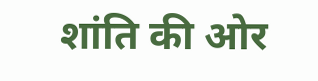शांति की ओर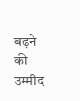बढ़ने की उम्मीद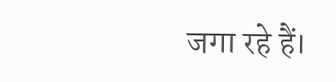जगा रहे हैं।